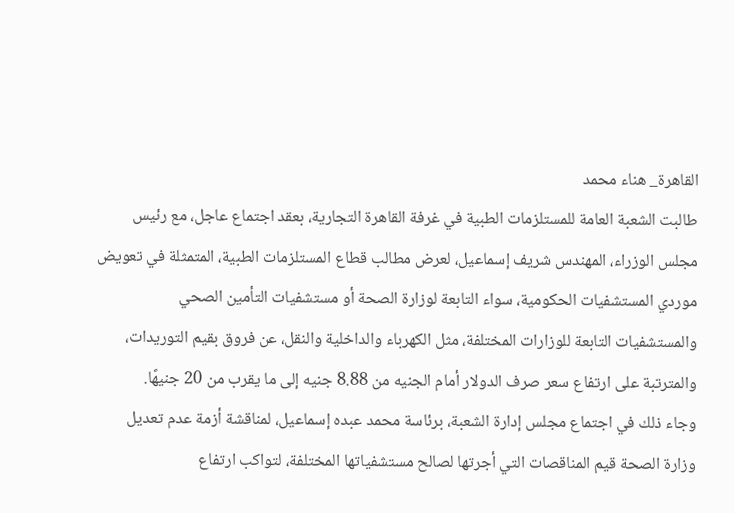القاهرة_ هناء محمد
طالبت الشعبة العامة للمستلزمات الطبية في غرفة القاهرة التجارية، بعقد اجتماع عاجل، مع رئيس مجلس الوزراء، المهندس شريف إسماعيل، لعرض مطالب قطاع المستلزمات الطبية، المتمثلة في تعويض موردي المستشفيات الحكومية، سواء التابعة لوزارة الصحة أو مستشفيات التأمين الصحي والمستشفيات التابعة للوزارات المختلفة، مثل الكهرباء والداخلية والنقل، عن فروق بقيم التوريدات، والمترتبة على ارتفاع سعر صرف الدولار أمام الجنيه من 8.88 جنيه إلى ما يقرب من 20 جنيهًا.
وجاء ذلك في اجتماع مجلس إدارة الشعبة، برئاسة محمد عبده إسماعيل، لمناقشة أزمة عدم تعديل وزارة الصحة قيم المناقصات التي أجرتها لصالح مستشفياتها المختلفة، لتواكب ارتفاع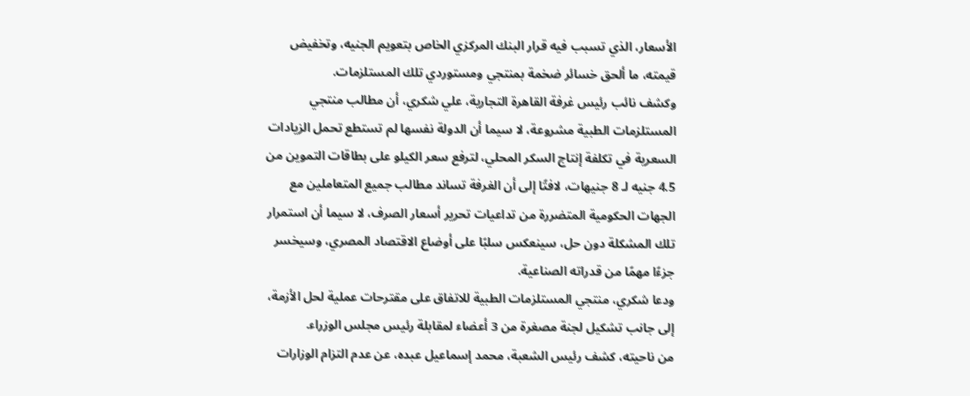الأسعار، الذي تسبب فيه قرار البنك المركزي الخاص بتعويم الجنيه، وتخفيض قيمته، ما ألحق خسائر ضخمة بمنتجي ومستوردي تلك المستلزمات.
وكشف نائب رئيس غرفة القاهرة التجارية، علي شكري، أن مطالب منتجي المستلزمات الطبية مشروعة، لا سيما أن الدولة نفسها لم تستطع تحمل الزيادات السعرية في تكلفة إنتاج السكر المحلي، لترفع سعر الكيلو على بطاقات التموين من 4.5 جنيه لـ 8 جنيهات، لافتًا إلى أن الغرفة تساند مطالب جميع المتعاملين مع الجهات الحكومية المتضررة من تداعيات تحرير أسعار الصرف، لا سيما أن استمرار تلك المشكلة دون حل، سينعكس سلبًا على أوضاع الاقتصاد المصري، وسيخسر جزءًا مهمًا من قدراته الصناعية.
ودعا شكري، منتجي المستلزمات الطبية للاتفاق على مقترحات عملية لحل الأزمة، إلى جانب تشكيل لجنة مصغرة من 3 أعضاء لمقابلة رئيس مجلس الوزراء.
من ناحيته، كشف رئيس الشعبة، محمد إسماعيل عبده، عن عدم التزام الوزارات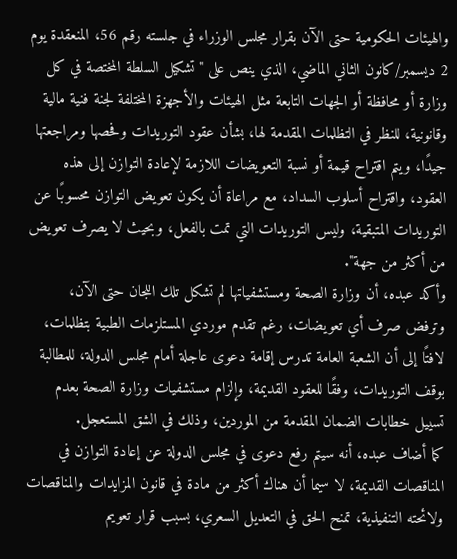والهيئات الحكومية حتى الآن بقرار مجلس الوزراء في جلسته رقم 56، المنعقدة يوم 2 ديسمبر/كانون الثاني الماضي، الذي ينص على "تشكيل السلطة المختصة في كل وزارة أو محافظة أو الجهات التابعة مثل الهيئات والأجهزة المختلفة لجنة فنية مالية وقانونية، للنظر في التظلمات المقدمة لها، بشأن عقود التوريدات وفحصها ومراجعتها جيدًا، ويتم اقتراح قيمة أو نسبة التعويضات اللازمة لإعادة التوازن إلى هذه العقود، واقتراح أسلوب السداد، مع مراعاة أن يكون تعويض التوازن محسوبًا عن التوريدات المتبقية، وليس التوريدات التي تمت بالفعل، وبحيث لا يصرف تعويض من أكثر من جهة".
وأكد عبده، أن وزارة الصحة ومستشفياتها لم تشكل تلك اللجان حتى الآن، وترفض صرف أي تعويضات، رغم تقدم موردي المستلزمات الطبية بتظلمات، لافتًا إلى أن الشعبة العامة تدرس إقامة دعوى عاجلة أمام مجلس الدولة، للمطالبة بوقف التوريدات، وفقًا للعقود القديمة، وإلزام مستشفيات وزارة الصحة بعدم تسييل خطابات الضمان المقدمة من الموردين، وذلك في الشق المستعجل.
كما أضاف عبده، أنه سيتم رفع دعوى في مجلس الدولة عن إعادة التوازن في المناقصات القديمة، لا سيما أن هناك أكثر من مادة في قانون المزايدات والمناقصات ولائحته التنفيذية، تمنح الحق في التعديل السعري، بسبب قرار تعويم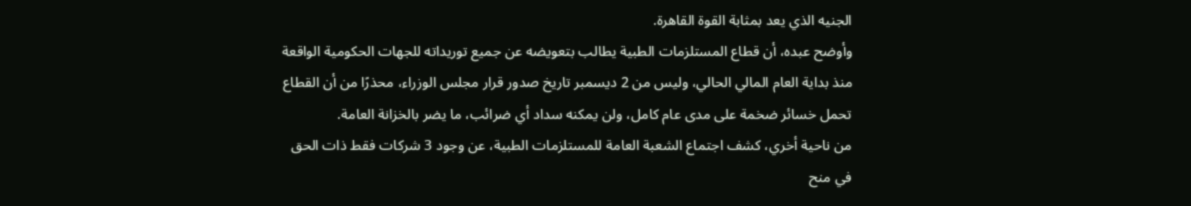الجنيه الذي يعد بمثابة القوة القاهرة.
وأوضح عبده، أن قطاع المستلزمات الطبية يطالب بتعويضه عن جميع توريداته للجهات الحكومية الواقعة منذ بداية العام المالي الحالي، وليس من 2 ديسمبر تاريخ صدور قرار مجلس الوزراء، محذرًا من أن القطاع تحمل خسائر ضخمة على مدى عام كامل، ولن يمكنه سداد أي ضرائب، ما يضر بالخزانة العامة.
من ناحية أخري، كشف اجتماع الشعبة العامة للمستلزمات الطبية، عن وجود 3 شركات فقط ذات الحق في منح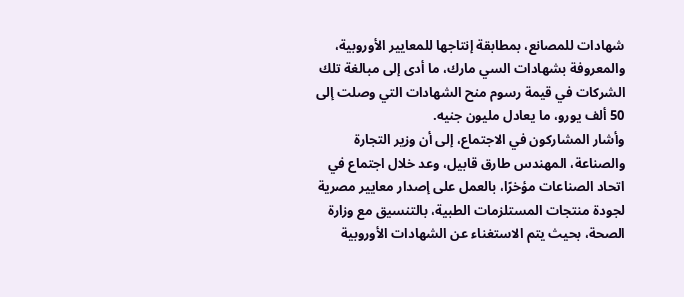شهادات للمصانع، بمطابقة إنتاجها للمعايير الأوروبية، والمعروفة بشهادات السي مارك، ما أدى إلى مبالغة تلك الشركات في قيمة رسوم منح الشهادات التي وصلت إلى 50 ألف يورو، ما يعادل مليون جنيه.
وأشار المشاركون في الاجتماع، إلى أن وزير التجارة والصناعة، المهندس طارق قابيل، وعد خلال اجتماع في اتحاد الصناعات مؤخرًا، بالعمل على إصدار معايير مصرية لجودة منتجات المستلزمات الطبية، بالتنسيق مع وزارة الصحة، بحيث يتم الاستغناء عن الشهادات الأوروبية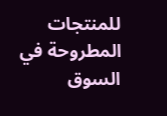للمنتجات المطروحة في السوق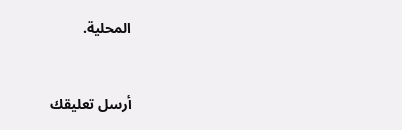المحلية.


أرسل تعليقك